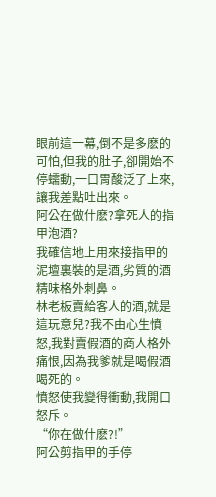眼前這一幕,倒不是多麽的可怕,但我的肚子,卻開始不停蠕動,一口胃酸泛了上來,讓我差點吐出來。
阿公在做什麽?拿死人的指甲泡酒?
我確信地上用來接指甲的泥壇裏裝的是酒,劣質的酒精味格外刺鼻。
林老板賣給客人的酒,就是這玩意兒?我不由心生憤怒,我對賣假酒的商人格外痛恨,因為我爹就是喝假酒喝死的。
憤怒使我變得衝動,我開口怒斥。
“你在做什麽?!”
阿公剪指甲的手停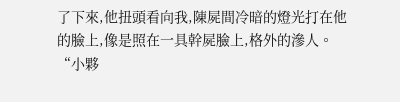了下來,他扭頭看向我,陳屍間冷暗的燈光打在他的臉上,像是照在一具幹屍臉上,格外的滲人。
“小夥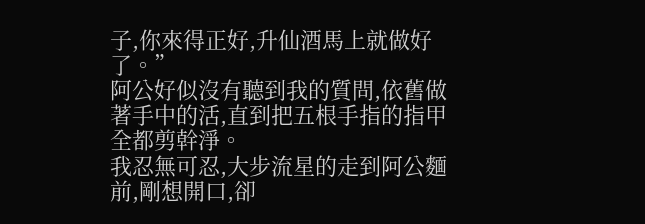子,你來得正好,升仙酒馬上就做好了。”
阿公好似沒有聽到我的質問,依舊做著手中的活,直到把五根手指的指甲全都剪幹淨。
我忍無可忍,大步流星的走到阿公麵前,剛想開口,卻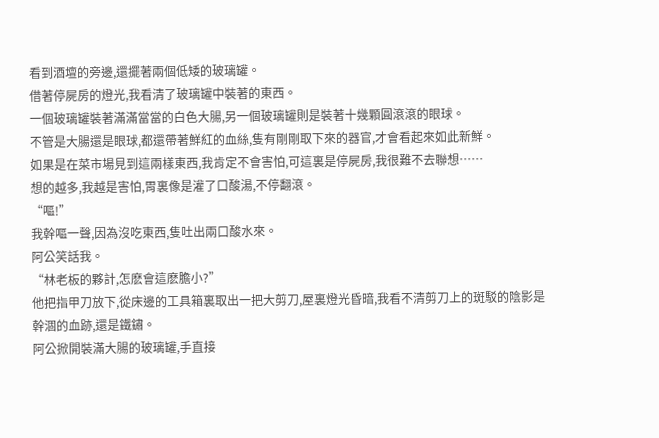看到酒壇的旁邊,還擺著兩個低矮的玻璃罐。
借著停屍房的燈光,我看清了玻璃罐中裝著的東西。
一個玻璃罐裝著滿滿當當的白色大腸,另一個玻璃罐則是裝著十幾顆圓滾滾的眼球。
不管是大腸還是眼球,都還帶著鮮紅的血絲,隻有剛剛取下來的器官,才會看起來如此新鮮。
如果是在菜市場見到這兩樣東西,我肯定不會害怕,可這裏是停屍房,我很難不去聯想……
想的越多,我越是害怕,胃裏像是灌了口酸湯,不停翻滾。
“嘔!”
我幹嘔一聲,因為沒吃東西,隻吐出兩口酸水來。
阿公笑話我。
“林老板的夥計,怎麽會這麽膽小?”
他把指甲刀放下,從床邊的工具箱裏取出一把大剪刀,屋裏燈光昏暗,我看不清剪刀上的斑駁的陰影是幹涸的血跡,還是鐵鏽。
阿公掀開裝滿大腸的玻璃罐,手直接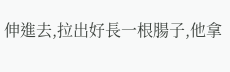伸進去,拉出好長一根腸子,他拿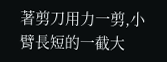著剪刀用力一剪,小臂長短的一截大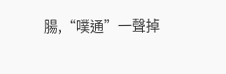腸,“噗通”一聲掉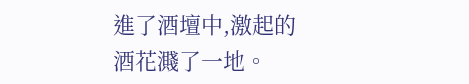進了酒壇中,激起的酒花濺了一地。